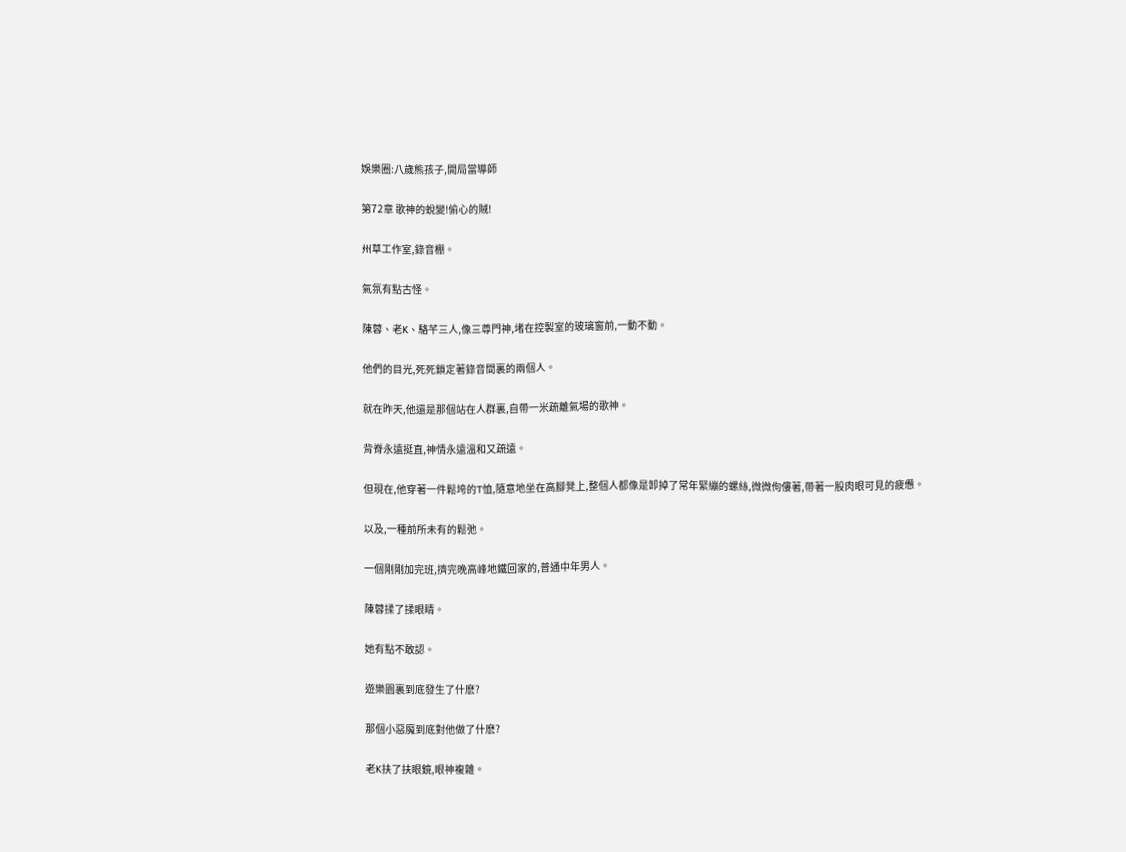娛樂圈:八歲熊孩子,開局當導師

第72章 歌神的蛻變!偷心的賊!

州草工作室,錄音棚。

氣氛有點古怪。

陳蓉、老K、駱芊三人,像三尊門神,堵在控製室的玻璃窗前,一動不動。

他們的目光,死死鎖定著錄音間裏的兩個人。

就在昨天,他還是那個站在人群裏,自帶一米疏離氣場的歌神。

背脊永遠挺直,神情永遠溫和又疏遠。

但現在,他穿著一件鬆垮的T恤,隨意地坐在高腳凳上,整個人都像是卸掉了常年緊繃的螺絲,微微佝僂著,帶著一股肉眼可見的疲憊。

以及,一種前所未有的鬆弛。

一個剛剛加完班,擠完晚高峰地鐵回家的,普通中年男人。

陳蓉揉了揉眼睛。

她有點不敢認。

遊樂園裏到底發生了什麽?

那個小惡魔到底對他做了什麽?

老K扶了扶眼鏡,眼神複雜。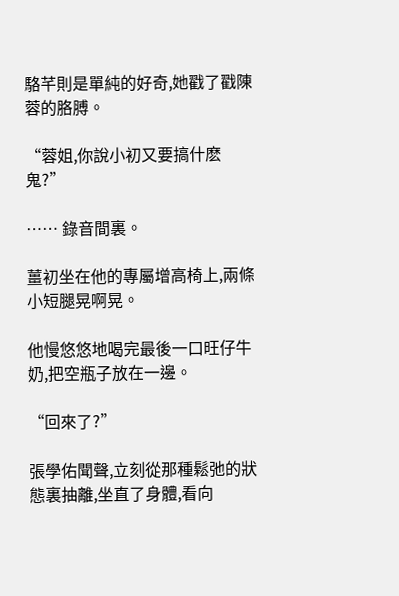駱芊則是單純的好奇,她戳了戳陳蓉的胳膊。

“蓉姐,你說小初又要搞什麽鬼?”

…… 錄音間裏。

薑初坐在他的專屬增高椅上,兩條小短腿晃啊晃。

他慢悠悠地喝完最後一口旺仔牛奶,把空瓶子放在一邊。

“回來了?”

張學佑聞聲,立刻從那種鬆弛的狀態裏抽離,坐直了身體,看向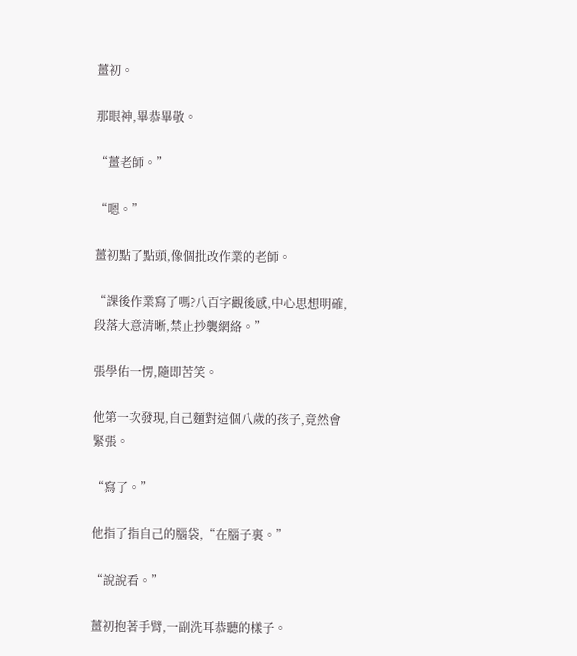薑初。

那眼神,畢恭畢敬。

“薑老師。”

“嗯。”

薑初點了點頭,像個批改作業的老師。

“課後作業寫了嗎?八百字觀後感,中心思想明確,段落大意清晰,禁止抄襲網絡。”

張學佑一愣,隨即苦笑。

他第一次發現,自己麵對這個八歲的孩子,竟然會緊張。

“寫了。”

他指了指自己的腦袋,“在腦子裏。”

“說說看。”

薑初抱著手臂,一副洗耳恭聽的樣子。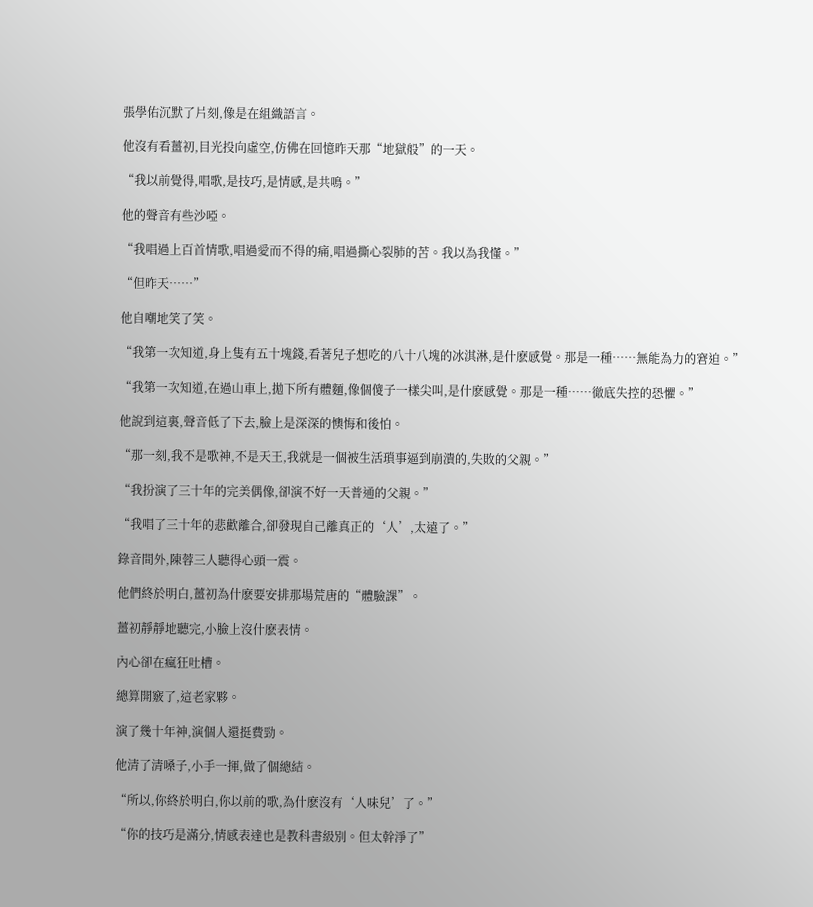張學佑沉默了片刻,像是在組織語言。

他沒有看薑初,目光投向虛空,仿佛在回憶昨天那“地獄般”的一天。

“我以前覺得,唱歌,是技巧,是情感,是共鳴。”

他的聲音有些沙啞。

“我唱過上百首情歌,唱過愛而不得的痛,唱過撕心裂肺的苦。我以為我懂。”

“但昨天……”

他自嘲地笑了笑。

“我第一次知道,身上隻有五十塊錢,看著兒子想吃的八十八塊的冰淇淋,是什麽感覺。那是一種……無能為力的窘迫。”

“我第一次知道,在過山車上,拋下所有體麵,像個傻子一樣尖叫,是什麽感覺。那是一種……徹底失控的恐懼。”

他說到這裏,聲音低了下去,臉上是深深的懊悔和後怕。

“那一刻,我不是歌神,不是天王,我就是一個被生活瑣事逼到崩潰的,失敗的父親。”

“我扮演了三十年的完美偶像,卻演不好一天普通的父親。”

“我唱了三十年的悲歡離合,卻發現自己離真正的‘人’,太遠了。”

錄音間外,陳蓉三人聽得心頭一震。

他們終於明白,薑初為什麽要安排那場荒唐的“體驗課”。

薑初靜靜地聽完,小臉上沒什麽表情。

內心卻在瘋狂吐槽。

總算開竅了,這老家夥。

演了幾十年神,演個人還挺費勁。

他清了清嗓子,小手一揮,做了個總結。

“所以,你終於明白,你以前的歌,為什麽沒有‘人味兒’了。”

“你的技巧是滿分,情感表達也是教科書級別。但太幹淨了”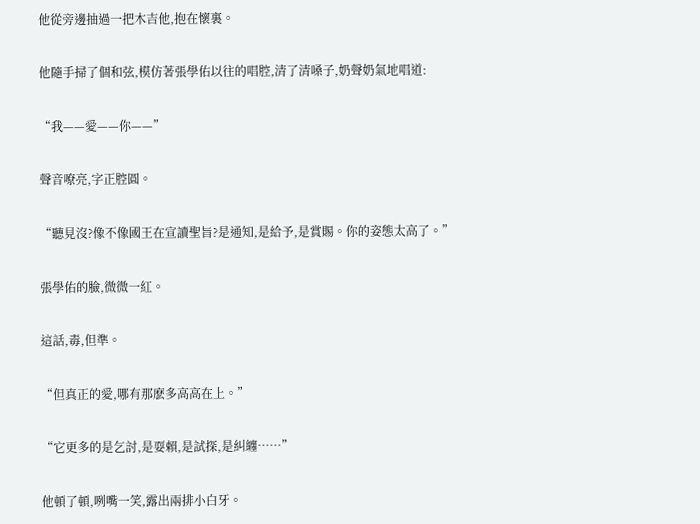他從旁邊抽過一把木吉他,抱在懷裏。

他隨手掃了個和弦,模仿著張學佑以往的唱腔,清了清嗓子,奶聲奶氣地唱道:

“我——愛——你——”

聲音嘹亮,字正腔圓。

“聽見沒?像不像國王在宣讀聖旨?是通知,是給予,是賞賜。你的姿態太高了。”

張學佑的臉,微微一紅。

這話,毒,但準。

“但真正的愛,哪有那麽多高高在上。”

“它更多的是乞討,是耍賴,是試探,是糾纏……”

他頓了頓,咧嘴一笑,露出兩排小白牙。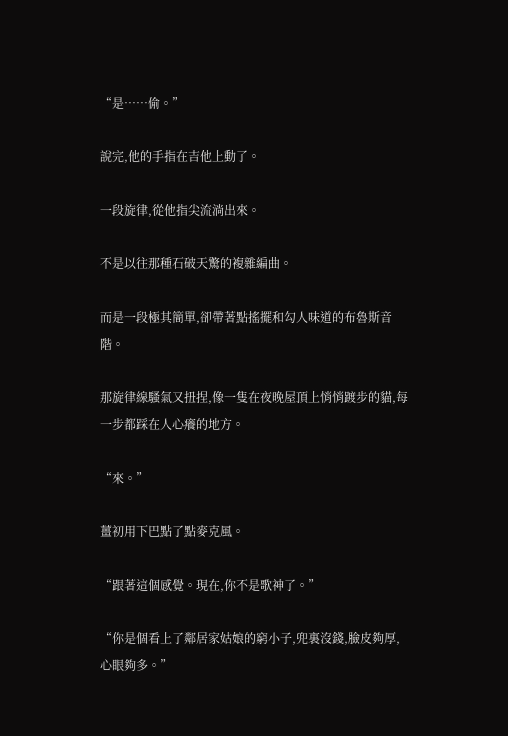“是……偷。”

說完,他的手指在吉他上動了。

一段旋律,從他指尖流淌出來。

不是以往那種石破天驚的複雜編曲。

而是一段極其簡單,卻帶著點搖擺和勾人味道的布魯斯音階。

那旋律線騷氣又扭捏,像一隻在夜晚屋頂上悄悄踱步的貓,每一步都踩在人心癢的地方。

“來。”

薑初用下巴點了點麥克風。

“跟著這個感覺。現在,你不是歌神了。”

“你是個看上了鄰居家姑娘的窮小子,兜裏沒錢,臉皮夠厚,心眼夠多。”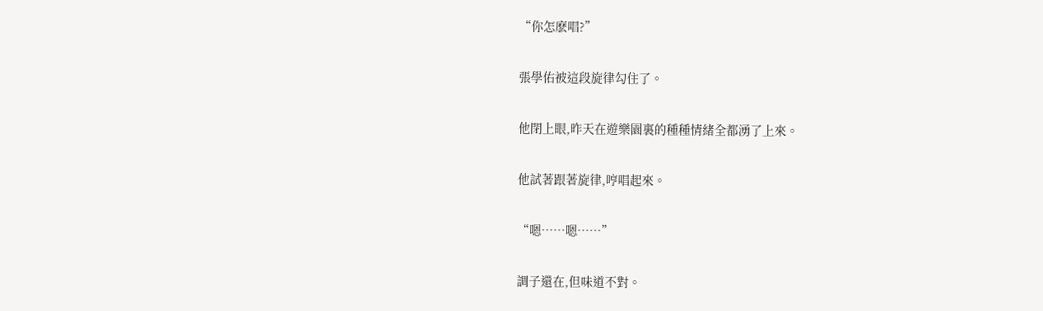“你怎麽唱?”

張學佑被這段旋律勾住了。

他閉上眼,昨天在遊樂園裏的種種情緒全都湧了上來。

他試著跟著旋律,哼唱起來。

“嗯……嗯……”

調子還在,但味道不對。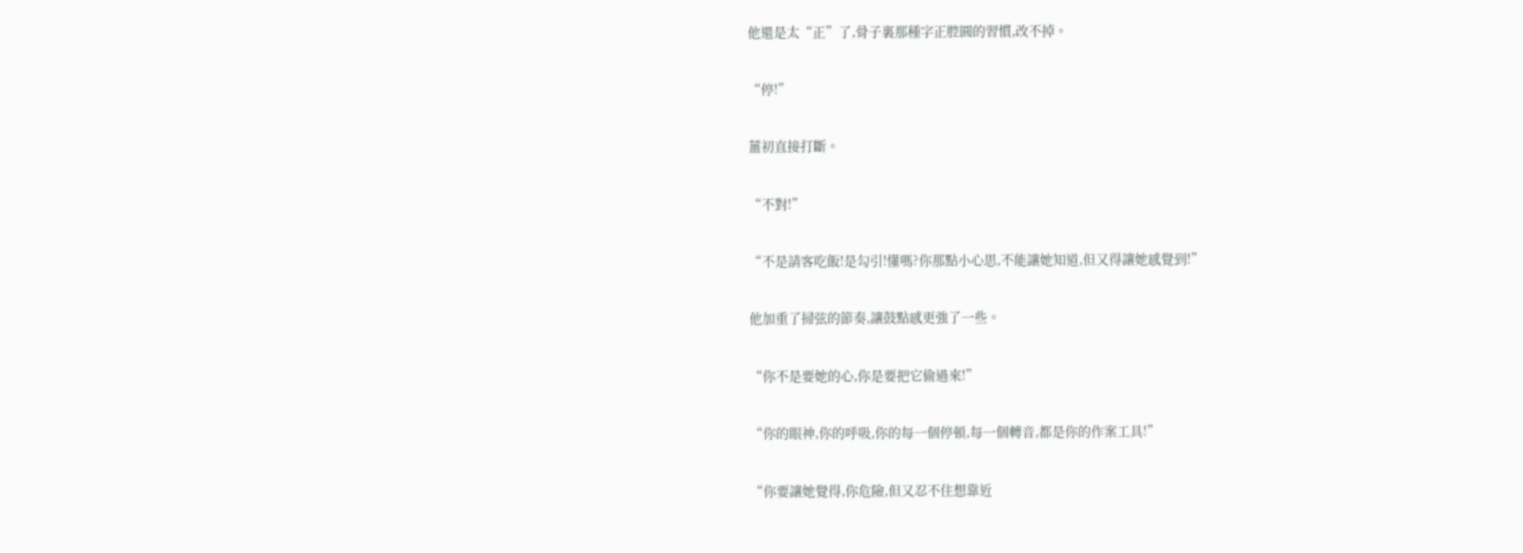他還是太“正”了,骨子裏那種字正腔圓的習慣,改不掉。

“停!”

薑初直接打斷。

“不對!”

“不是請客吃飯!是勾引!懂嗎?你那點小心思,不能讓她知道,但又得讓她感覺到!”

他加重了掃弦的節奏,讓鼓點感更強了一些。

“你不是要她的心,你是要把它偷過來!”

“你的眼神,你的呼吸,你的每一個停頓,每一個轉音,都是你的作案工具!”

“你要讓她覺得,你危險,但又忍不住想靠近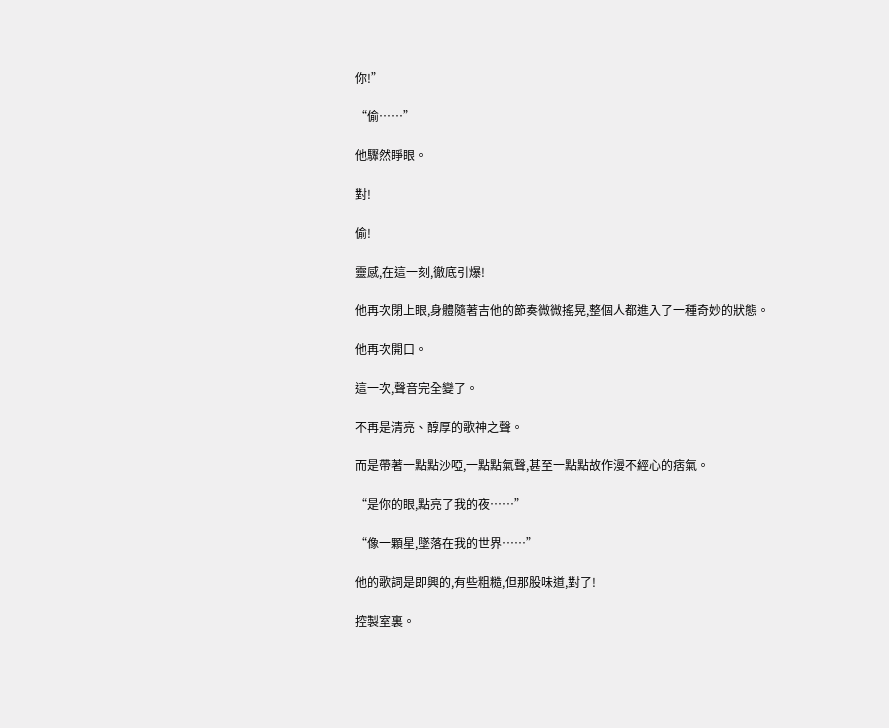你!”

“偷……”

他驟然睜眼。

對!

偷!

靈感,在這一刻,徹底引爆!

他再次閉上眼,身體隨著吉他的節奏微微搖晃,整個人都進入了一種奇妙的狀態。

他再次開口。

這一次,聲音完全變了。

不再是清亮、醇厚的歌神之聲。

而是帶著一點點沙啞,一點點氣聲,甚至一點點故作漫不經心的痞氣。

“是你的眼,點亮了我的夜……”

“像一顆星,墜落在我的世界……”

他的歌詞是即興的,有些粗糙,但那股味道,對了!

控製室裏。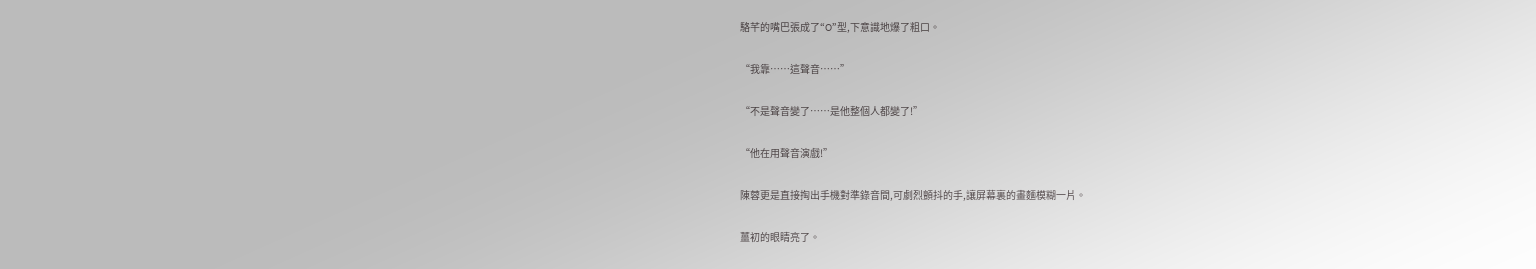駱芊的嘴巴張成了“O”型,下意識地爆了粗口。

“我靠……這聲音……”

“不是聲音變了……是他整個人都變了!”

“他在用聲音演戲!”

陳蓉更是直接掏出手機對準錄音間,可劇烈顫抖的手,讓屏幕裏的畫麵模糊一片。

薑初的眼睛亮了。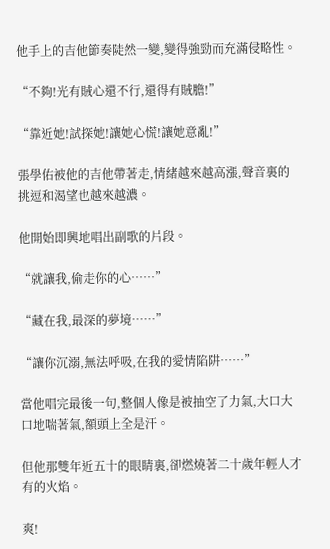他手上的吉他節奏陡然一變,變得強勁而充滿侵略性。

“不夠!光有賊心還不行,還得有賊膽!”

“靠近她!試探她!讓她心慌!讓她意亂!”

張學佑被他的吉他帶著走,情緒越來越高漲,聲音裏的挑逗和渴望也越來越濃。

他開始即興地唱出副歌的片段。

“就讓我,偷走你的心……”

“藏在我,最深的夢境……”

“讓你沉溺,無法呼吸,在我的愛情陷阱……”

當他唱完最後一句,整個人像是被抽空了力氣,大口大口地喘著氣,額頭上全是汗。

但他那雙年近五十的眼睛裏,卻燃燒著二十歲年輕人才有的火焰。

爽!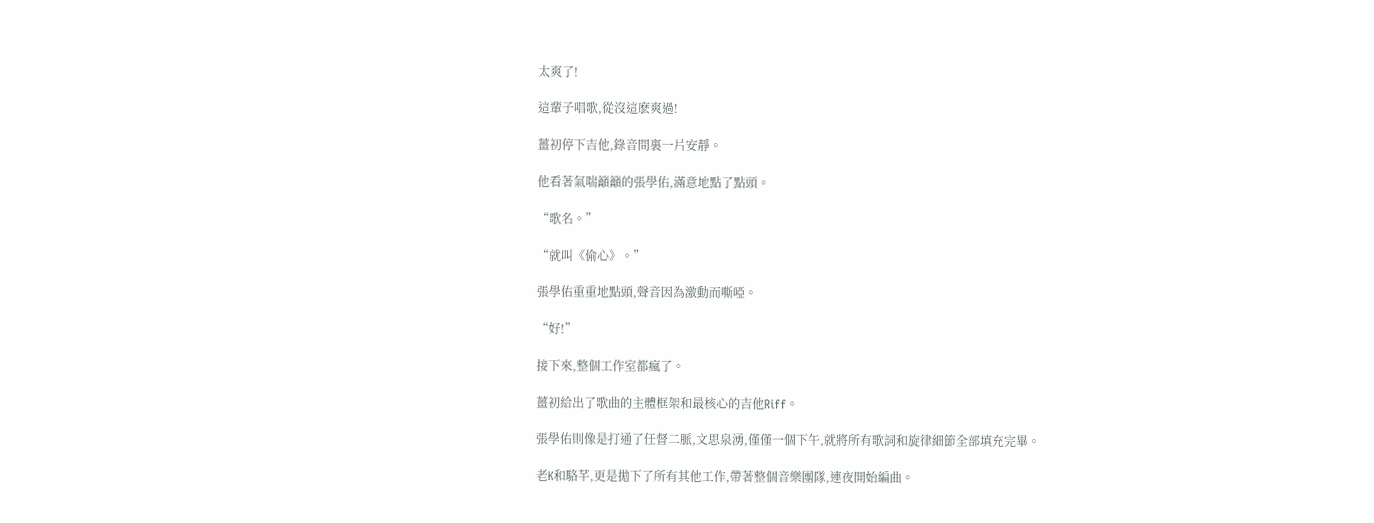太爽了!

這輩子唱歌,從沒這麽爽過!

薑初停下吉他,錄音間裏一片安靜。

他看著氣喘籲籲的張學佑,滿意地點了點頭。

“歌名。”

“就叫《偷心》。”

張學佑重重地點頭,聲音因為激動而嘶啞。

“好!”

接下來,整個工作室都瘋了。

薑初給出了歌曲的主體框架和最核心的吉他Riff。

張學佑則像是打通了任督二脈,文思泉湧,僅僅一個下午,就將所有歌詞和旋律細節全部填充完畢。

老K和駱芊,更是拋下了所有其他工作,帶著整個音樂團隊,連夜開始編曲。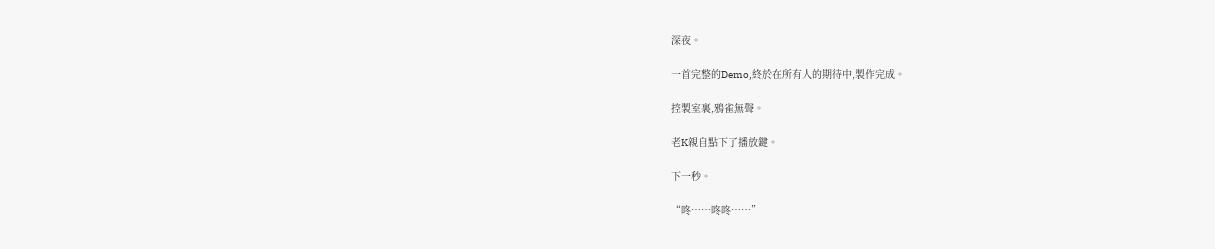深夜。

一首完整的Demo,終於在所有人的期待中,製作完成。

控製室裏,鴉雀無聲。

老K親自點下了播放鍵。

下一秒。

“咚……咚咚……”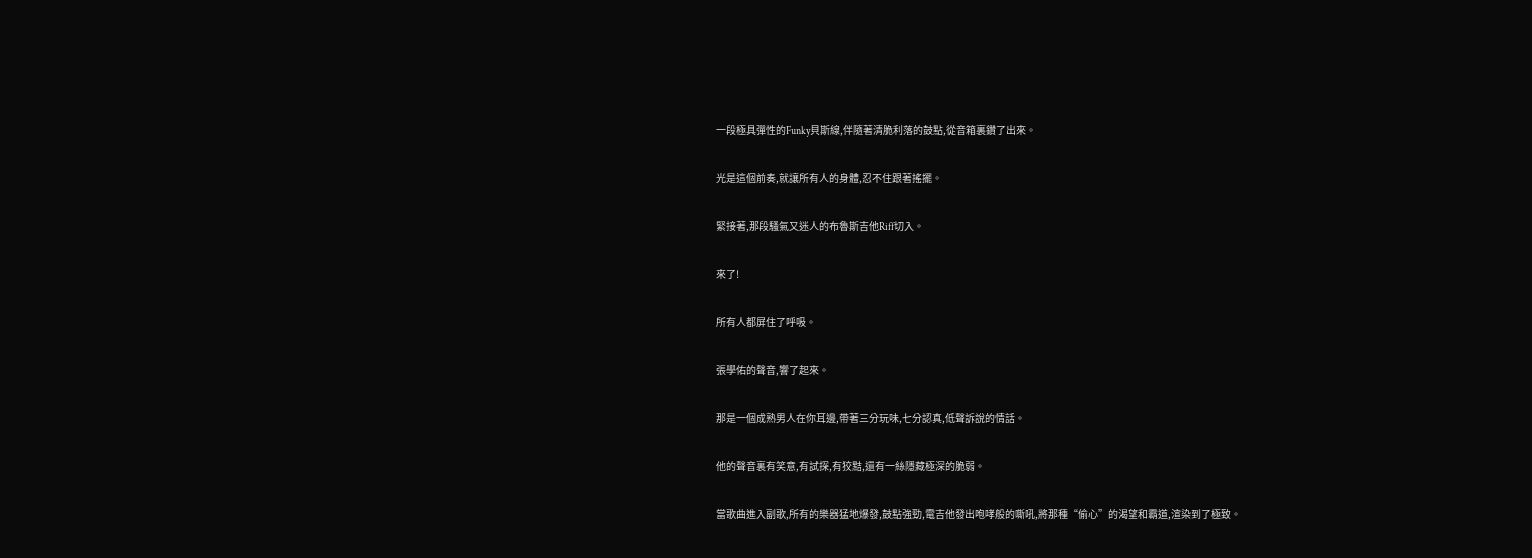一段極具彈性的Funky貝斯線,伴隨著清脆利落的鼓點,從音箱裏鑽了出來。

光是這個前奏,就讓所有人的身體,忍不住跟著搖擺。

緊接著,那段騷氣又迷人的布魯斯吉他Riff切入。

來了!

所有人都屏住了呼吸。

張學佑的聲音,響了起來。

那是一個成熟男人在你耳邊,帶著三分玩味,七分認真,低聲訴說的情話。

他的聲音裏有笑意,有試探,有狡黠,還有一絲隱藏極深的脆弱。

當歌曲進入副歌,所有的樂器猛地爆發,鼓點強勁,電吉他發出咆哮般的嘶吼,將那種“偷心”的渴望和霸道,渲染到了極致。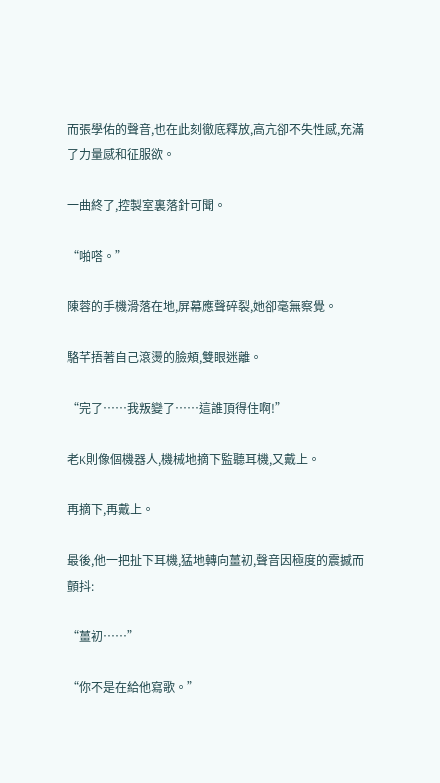而張學佑的聲音,也在此刻徹底釋放,高亢卻不失性感,充滿了力量感和征服欲。

一曲終了,控製室裏落針可聞。

“啪嗒。”

陳蓉的手機滑落在地,屏幕應聲碎裂,她卻毫無察覺。

駱芊捂著自己滾燙的臉頰,雙眼迷離。

“完了……我叛變了……這誰頂得住啊!”

老K則像個機器人,機械地摘下監聽耳機,又戴上。

再摘下,再戴上。

最後,他一把扯下耳機,猛地轉向薑初,聲音因極度的震撼而顫抖:

“薑初……”

“你不是在給他寫歌。”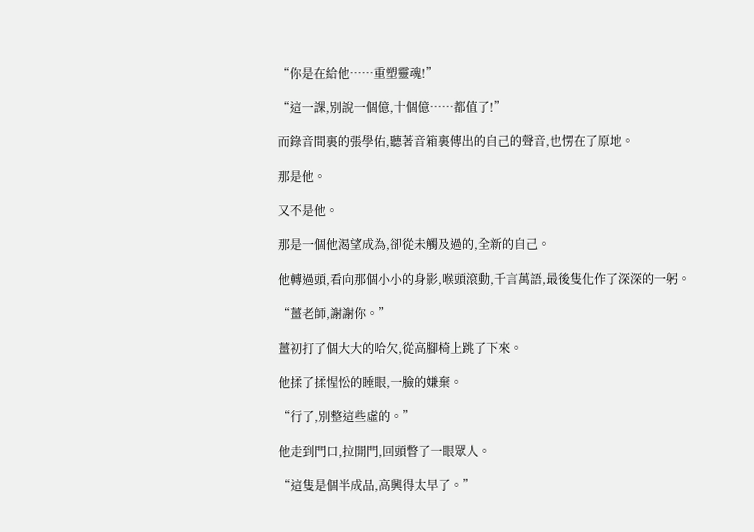“你是在給他……重塑靈魂!”

“這一課,別說一個億,十個億……都值了!”

而錄音間裏的張學佑,聽著音箱裏傳出的自己的聲音,也愣在了原地。

那是他。

又不是他。

那是一個他渴望成為,卻從未觸及過的,全新的自己。

他轉過頭,看向那個小小的身影,喉頭滾動,千言萬語,最後隻化作了深深的一躬。

“薑老師,謝謝你。”

薑初打了個大大的哈欠,從高腳椅上跳了下來。

他揉了揉惺忪的睡眼,一臉的嫌棄。

“行了,別整這些虛的。”

他走到門口,拉開門,回頭瞥了一眼眾人。

“這隻是個半成品,高興得太早了。”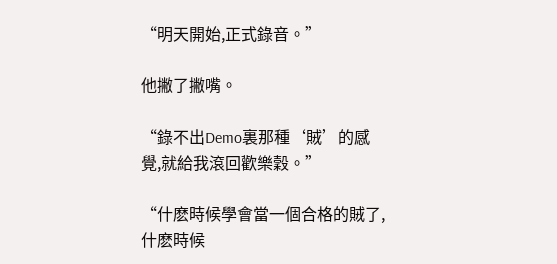“明天開始,正式錄音。”

他撇了撇嘴。

“錄不出Demo裏那種‘賊’的感覺,就給我滾回歡樂穀。”

“什麽時候學會當一個合格的賊了,什麽時候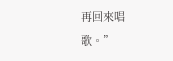再回來唱歌。”